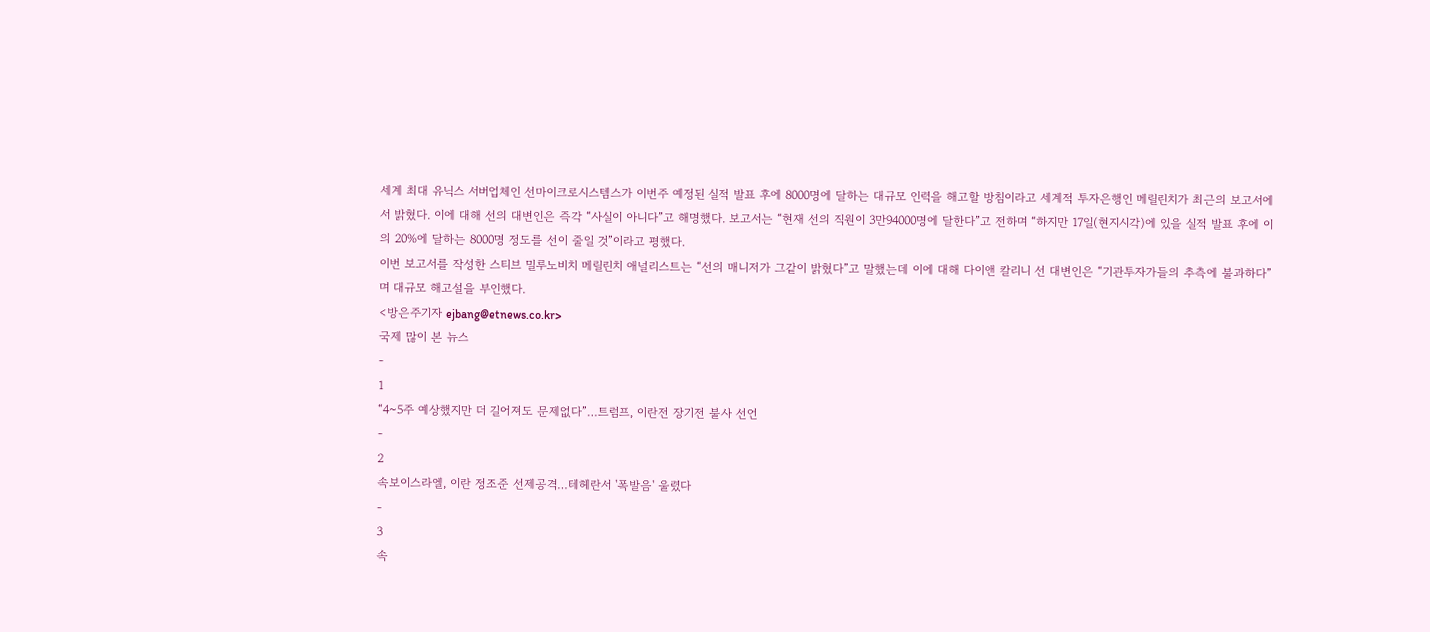세계 최대 유닉스 서버업체인 선마이크로시스템스가 이번주 예정된 실적 발표 후에 8000명에 달하는 대규모 인력을 해고할 방침이라고 세계적 투자은행인 메릴린치가 최근의 보고서에서 밝혔다. 이에 대해 선의 대변인은 즉각 “사실이 아니다”고 해명했다. 보고서는 “현재 선의 직원이 3만94000명에 달한다”고 전하며 “하지만 17일(현지시각)에 있을 실적 발표 후에 이의 20%에 달하는 8000명 정도를 선이 줄일 것”이라고 평했다.
이번 보고서를 작성한 스티브 밀루노비치 메릴린치 애널리스트는 “선의 매니저가 그같이 밝혔다”고 말했는데 이에 대해 다이앤 칼리니 선 대변인은 “기관투자가들의 추측에 불과하다”며 대규모 해고설을 부인했다.
<방은주기자 ejbang@etnews.co.kr>
국제 많이 본 뉴스
-
1
“4~5주 예상했지만 더 길어져도 문제없다”…트럼프, 이란전 장기전 불사 선언
-
2
속보이스라엘, 이란 정조준 선제공격…테헤란서 '폭발음' 울렸다
-
3
속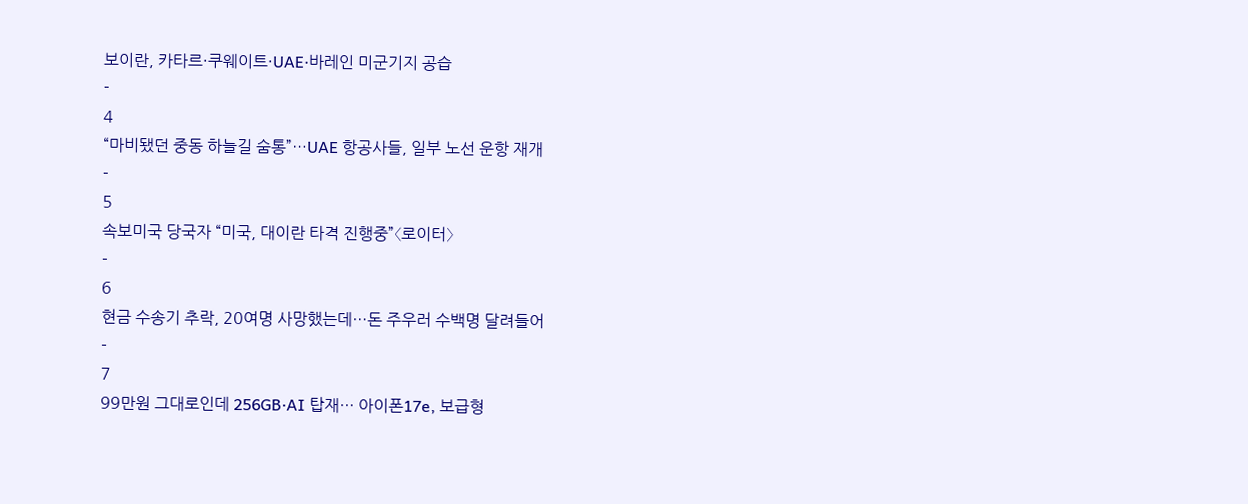보이란, 카타르·쿠웨이트·UAE·바레인 미군기지 공습
-
4
“마비됐던 중동 하늘길 숨통”…UAE 항공사들, 일부 노선 운항 재개
-
5
속보미국 당국자 “미국, 대이란 타격 진행중”〈로이터〉
-
6
현금 수송기 추락, 20여명 사망했는데…돈 주우러 수백명 달려들어
-
7
99만원 그대로인데 256GB·AI 탑재… 아이폰17e, 보급형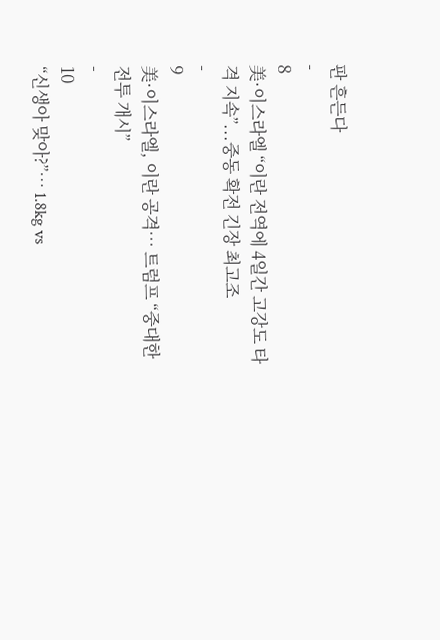판 흔든다
-
8
美·이스라엘 “이란 전역에 4일간 고강도 타격 지속”...중동 확전 긴장 최고조
-
9
美·이스라엘, 이란 공격… 트럼프 “중대한 전투 개시”
-
10
“신생아 맞아?”… 1.8kg vs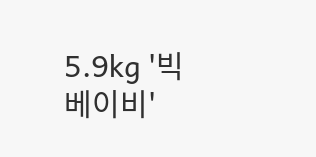5.9kg '빅 베이비'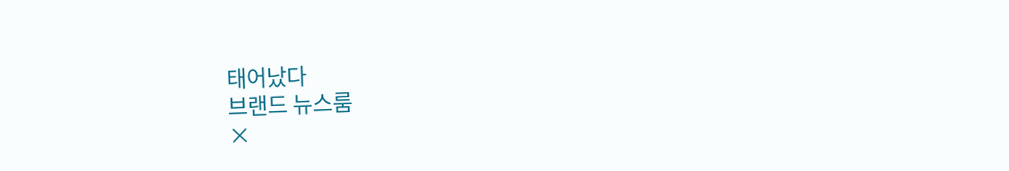태어났다
브랜드 뉴스룸
×